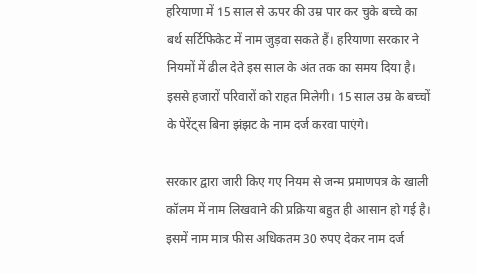हरियाणा में 15 साल से ऊपर की उम्र पार कर चुके बच्चे का बर्थ सर्टिफिकेट में नाम जुड़वा सकते हैं। हरियाणा सरकार ने नियमों में ढील देते इस साल के अंत तक का समय दिया है। इससे हजारों परिवारों को राहत मिलेगी। 15 साल उम्र के बच्चों के पेरेंट्स बिना झंझट के नाम दर्ज करवा पाएंगे।

सरकार द्वारा जारी किए गए नियम से जन्म प्रमाणपत्र के खाली कॉलम में नाम लिखवाने की प्रक्रिया बहुत ही आसान हो गई है। इसमें नाम मात्र फीस अधिकतम 30 रुपए देकर नाम दर्ज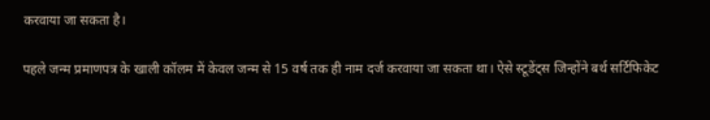करवाया जा सकता है।

पहले जन्म प्रमाणपत्र के खाली कॉलम में केवल जन्म से 15 वर्ष तक ही नाम दर्ज करवाया जा सकता था। ऐसे स्टूडेंट्स जिन्होंने बर्थ सर्टिफिकेट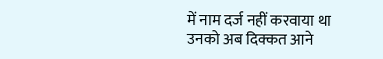में नाम दर्ज नहीं करवाया था उनको अब दिक्कत आने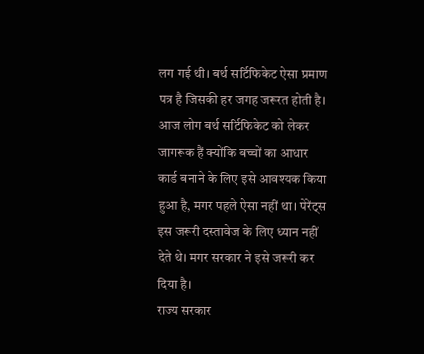लग गई थी। बर्थ सर्टिफिकेट ऐसा प्रमाण पत्र है जिसकी हर जगह जरूरत होती है।
आज लोग बर्थ सर्टिफिकेट को लेकर जागरूक हैं क्योंकि बच्चों का आधार कार्ड बनाने के लिए इसे आवश्यक किया हुआ है, मगर पहले ऐसा नहीं था। पेरेंट्स इस जरूरी दस्तावेज के लिए ध्यान नहीं देते थे। मगर सरकार ने इसे जरूरी कर दिया है।
राज्य सरकार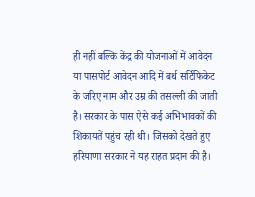ही नहीं बल्कि केंद्र की योजनाओं में आवेदन या पासपोर्ट आवेदन आदि में बर्थ सर्टिफिकेट के जरिए नाम और उम्र की तसल्ली की जाती है। सरकार के पास ऐसे कई अभिभावकों की शिकायतें पहुंच रही थी। जिसको देखते हुए हरियाणा सरकार ने यह राहत प्रदान की है।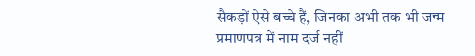सैकड़ों ऐसे बच्चे हैं, जिनका अभी तक भी जन्म प्रमाणपत्र में नाम दर्ज नहीं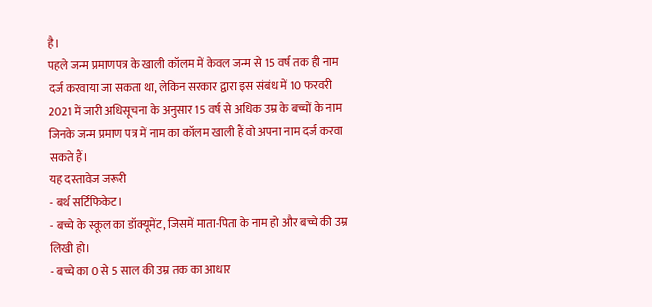है।
पहले जन्म प्रमाणपत्र के खाली कॉलम में केवल जन्म से 15 वर्ष तक ही नाम दर्ज करवाया जा सकता था, लेकिन सरकार द्वारा इस संबंध में 10 फरवरी 2021 में जारी अधिसूचना के अनुसार 15 वर्ष से अधिक उम्र के बच्चों के नाम जिनके जन्म प्रमाण पत्र में नाम का कॉलम खाली हैं वो अपना नाम दर्ज करवा सकते हैं।
यह दस्तावेज जरूरी
- बर्थ सर्टिफिकेट।
- बच्चे के स्कूल का डॉक्यूमेंट, जिसमें माता-पिता के नाम हो और बच्चे की उम्र लिखी हो।
- बच्चे का 0 से 5 साल की उम्र तक का आधार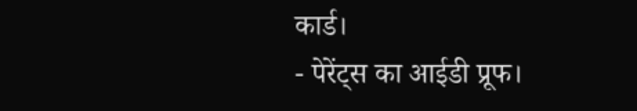कार्ड।
- पेरेंट्स का आईडी प्रूफ।